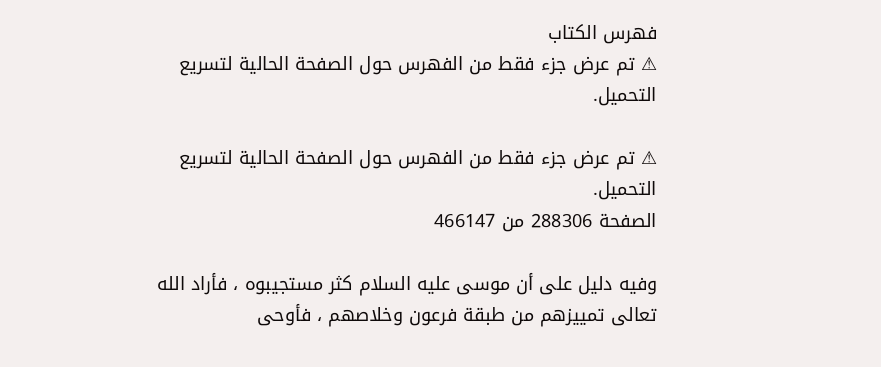فهرس الكتاب
⚠ تم عرض جزء فقط من الفهرس حول الصفحة الحالية لتسريع التحميل.

⚠ تم عرض جزء فقط من الفهرس حول الصفحة الحالية لتسريع التحميل.
الصفحة 288306 من 466147

وفيه دليل على أن موسى عليه السلام كثر مستجيبوه ، فأراد الله تعالى تمييزهم من طبقة فرعون وخلاصهم ، فأوحى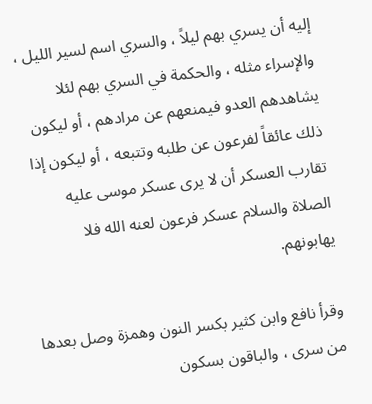إليه أن يسري بهم ليلاً ، والسري اسم لسير الليل ، والإسراء مثله ، والحكمة في السري بهم لئلا يشاهدهم العدو فيمنعهم عن مرادهم ، أو ليكون ذلك عائقاً لفرعون عن طلبه وتتبعه ، أو ليكون إذا تقارب العسكر أن لا يرى عسكر موسى عليه الصلاة والسلام عسكر فرعون لعنه الله فلا يهابونهم.

وقرأ نافع وابن كثير بكسر النون وهمزة وصل بعدها من سرى ، والباقون بسكون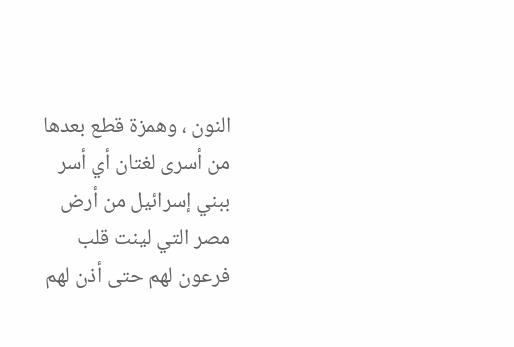النون ، وهمزة قطع بعدها من أسرى لغتان أي أسر ببني إسرائيل من أرض مصر التي لينت قلب فرعون لهم حتى أذن لهم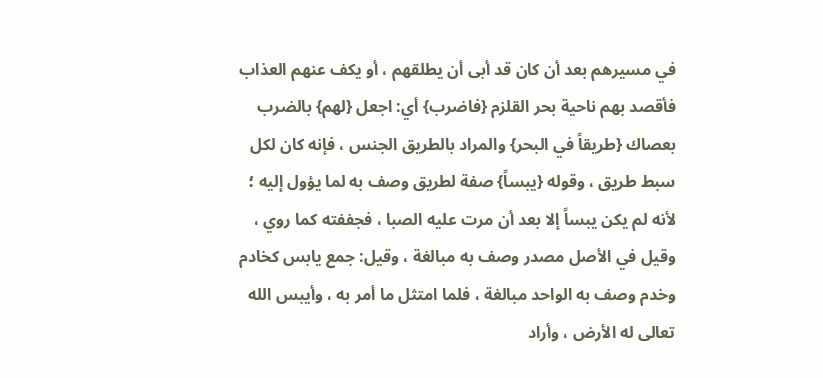في مسيرهم بعد أن كان قد أبى أن يطلقهم ، أو يكف عنهم العذاب فأقصد بهم ناحية بحر القلزم {فاضرب} أي: اجعل {لهم} بالضرب بعصاك {طريقاً في البحر} والمراد بالطريق الجنس ، فإنه كان لكل سبط طريق ، وقوله {يبساً} صفة لطريق وصف به لما يؤول إليه ؛ لأنه لم يكن يبساً إلا بعد أن مرت عليه الصبا ، فجففته كما روي ، وقيل في الأصل مصدر وصف به مبالغة ، وقيل: جمع يابس كخادم وخدم وصف به الواحد مبالغة ، فلما امتثل ما أمر به ، وأيبس الله تعالى له الأرض ، وأراد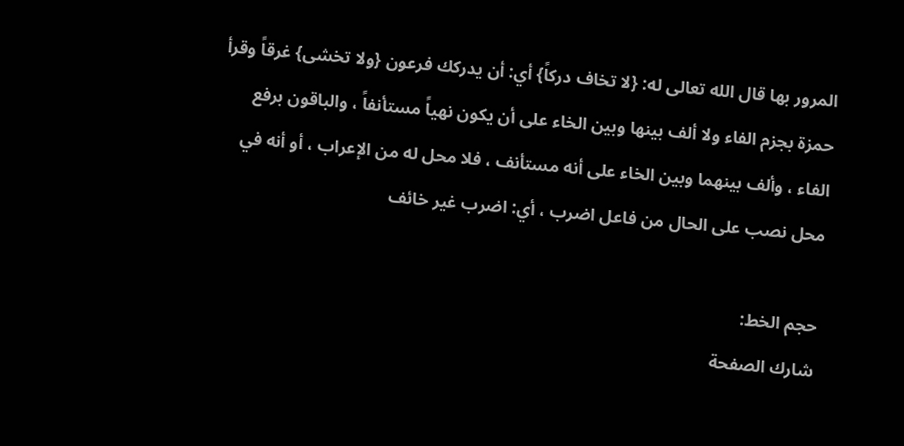المرور بها قال الله تعالى له: {لا تخاف دركاً} أي: أن يدركك فرعون {ولا تخشى} غرقاً وقرأ حمزة بجزم الفاء ولا ألف بينها وبين الخاء على أن يكون نهياً مستأنفاً ، والباقون برفع الفاء ، وألف بينهما وبين الخاء على أنه مستأنف ، فلا محل له من الإعراب ، أو أنه في محل نصب على الحال من فاعل اضرب ، أي: اضرب غير خائف

حجم الخط:
شارك الصفحة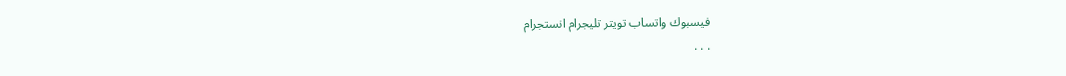فيسبوك واتساب تويتر تليجرام انستجرام
. . .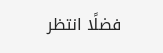فضلًا انتظر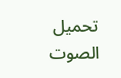تحميل الصوت